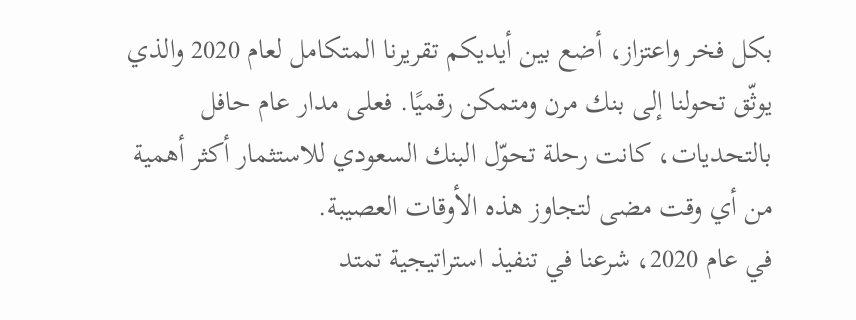بكل فخر واعتزاز، أضع بين أيديكم تقريرنا المتكامل لعام 2020 والذي يوثّق تحولنا إلى بنك مرن ومتمكن رقميًا. فعلى مدار عام حافل بالتحديات، كانت رحلة تحوّل البنك السعودي للاستثمار أكثر أهمية من أي وقت مضى لتجاوز هذه الأوقات العصيبة.
في عام 2020، شرعنا في تنفيذ استراتيجية تمتد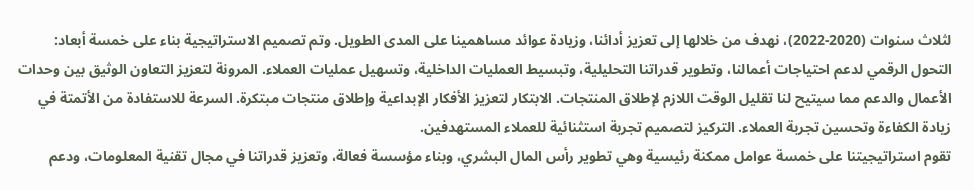لثلاث سنوات (2020-2022)، نهدف من خلالها إلى تعزيز أدائنا، وزيادة عوائد مساهمينا على المدى الطويل. وتم تصميم الاستراتيجية بناء على خمسة أبعاد: التحول الرقمي لدعم احتياجات أعمالنا، وتطوير قدراتنا التحليلية، وتبسيط العمليات الداخلية، وتسهيل عمليات العملاء. المرونة لتعزيز التعاون الوثيق بين وحدات الأعمال والدعم مما سيتيح لنا تقليل الوقت اللازم لإطلاق المنتجات. الابتكار لتعزيز الأفكار الإبداعية وإطلاق منتجات مبتكرة. السرعة للاستفادة من الأتمتة في زيادة الكفاءة وتحسين تجربة العملاء. التركيز لتصميم تجربة استثنائية للعملاء المستهدفين.
تقوم استراتيجيتنا على خمسة عوامل ممكنة رئيسية وهي تطوير رأس المال البشري، وبناء مؤسسة فعالة، وتعزيز قدراتنا في مجال تقنية المعلومات، ودعم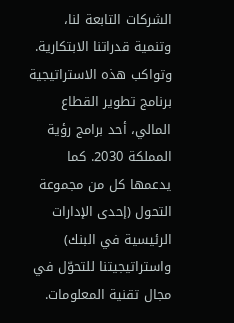الشركات التابعة لنا، وتنمية قدراتنا الابتكارية. وتواكب هذه الاستراتيجية برنامج تطوير القطاع المالي، أحد برامج رؤية المملكة 2030. كما يدعمها كل من مجموعة التحول (إحدى الإدارات الرئيسية في البنك) واستراتيجيتنا للتحوّل في مجال تقنية المعلومات.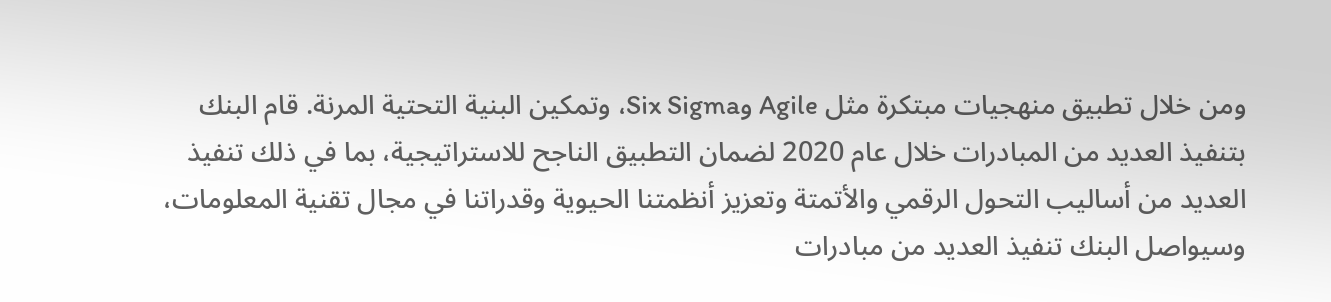ومن خلال تطبيق منهجيات مبتكرة مثل Agile وSix Sigma، وتمكين البنية التحتية المرنة. قام البنك بتنفيذ العديد من المبادرات خلال عام 2020 لضمان التطبيق الناجح للاستراتيجية، بما في ذلك تنفيذ العديد من أساليب التحول الرقمي والأتمتة وتعزيز أنظمتنا الحيوية وقدراتنا في مجال تقنية المعلومات، وسيواصل البنك تنفيذ العديد من مبادرات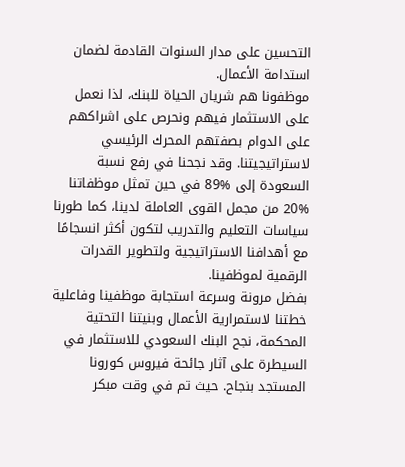التحسين على مدار السنوات القادمة لضمان استدامة الأعمال.
موظفونا هم شريان الحياة للبنك، لذا نعمل على الاستثمار فيهم ونحرص على اشراكهم على الدوام بصفتهم المحرك الرئيسي لاستراتيجيتنا. وقد نجحنا في رفع نسبة السعودة إلى %89 في حين تمثل موظفاتنا %20 من مجمل القوى العاملة لدينا، كما طورنا سياسات التعليم والتدريب لتكون أكثر انسجامًا مع أهدافنا الاستراتيجية ولتطوير القدرات الرقمية لموظفينا.
بفضل مرونة وسرعة استجابة موظفينا وفاعلية خطتنا لاستمرارية الأعمال وبنيتنا التحتية المحكمة، نجح البنك السعودي للاستثمار في السيطرة على آثار جائحة فيروس كورونا المستجد بنجاح. حيث تم في وقت مبكر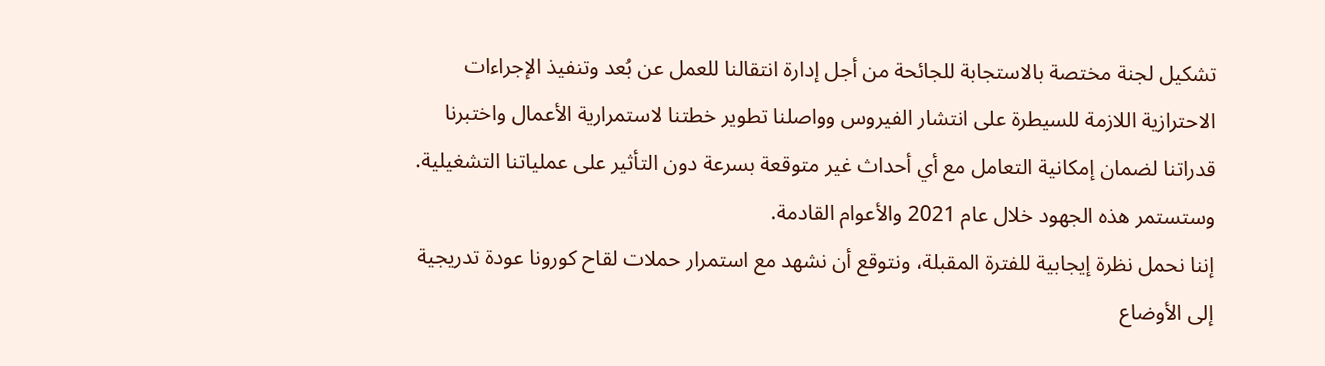تشكيل لجنة مختصة بالاستجابة للجائحة من أجل إدارة انتقالنا للعمل عن بُعد وتنفيذ الإجراءات الاحترازية اللازمة للسيطرة على انتشار الفيروس وواصلنا تطوير خطتنا لاستمرارية الأعمال واختبرنا قدراتنا لضمان إمكانية التعامل مع أي أحداث غير متوقعة بسرعة دون التأثير على عملياتنا التشغيلية. وستستمر هذه الجهود خلال عام 2021 والأعوام القادمة.
إننا نحمل نظرة إيجابية للفترة المقبلة، ونتوقع أن نشهد مع استمرار حملات لقاح كورونا عودة تدريجية إلى الأوضاع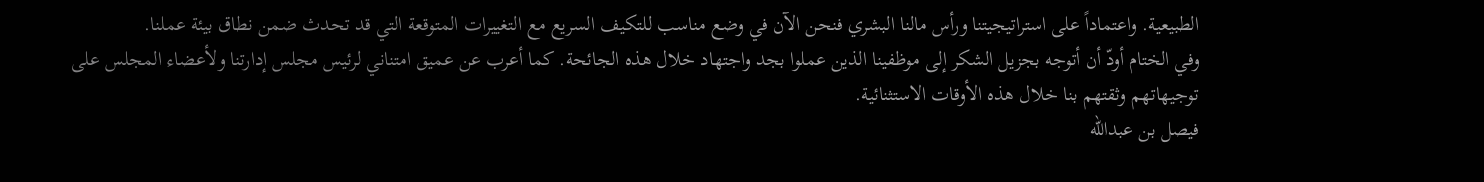الطبيعية. واعتماداً على استراتيجيتنا ورأس مالنا البشري فنحن الآن في وضع مناسب للتكيف السريع مع التغييرات المتوقعة التي قد تحدث ضمن نطاق بيئة عملنا.
وفي الختام أودّ أن أتوجه بجزيل الشكر إلى موظفينا الذين عملوا بجد واجتهاد خلال هذه الجائحة. كما أعرب عن عميق امتناني لرئيس مجلس إدارتنا ولأعضاء المجلس على توجيهاتهم وثقتهم بنا خلال هذه الأوقات الاستثنائية.
فيصل بن عبدالله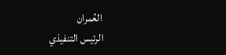العُمران
الرئيس التنفيذي